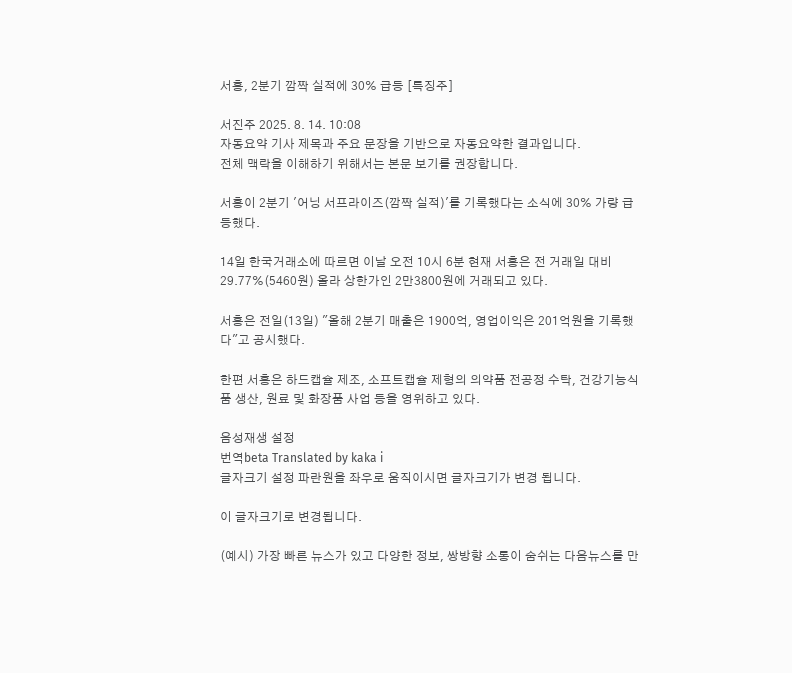서흥, 2분기 깜짝 실적에 30% 급등 [특징주]

서진주 2025. 8. 14. 10:08
자동요약 기사 제목과 주요 문장을 기반으로 자동요약한 결과입니다.
전체 맥락을 이해하기 위해서는 본문 보기를 권장합니다.

서흥이 2분기 '어닝 서프라이즈(깜짝 실적)'를 기록했다는 소식에 30% 가량 급등했다.

14일 한국거래소에 따르면 이날 오전 10시 6분 현재 서흥은 전 거래일 대비 29.77%(5460원) 올라 상한가인 2만3800원에 거래되고 있다.

서흥은 전일(13일) "올해 2분기 매출은 1900억, 영업이익은 201억원을 기록했다"고 공시했다.

한편 서흥은 하드캡슐 제조, 소프트캡슐 제형의 의약품 전공정 수탁, 건강기능식품 생산, 원료 및 화장품 사업 등을 영위하고 있다.

음성재생 설정
번역beta Translated by kaka i
글자크기 설정 파란원을 좌우로 움직이시면 글자크기가 변경 됩니다.

이 글자크기로 변경됩니다.

(예시) 가장 빠른 뉴스가 있고 다양한 정보, 쌍방향 소통이 숨쉬는 다음뉴스를 만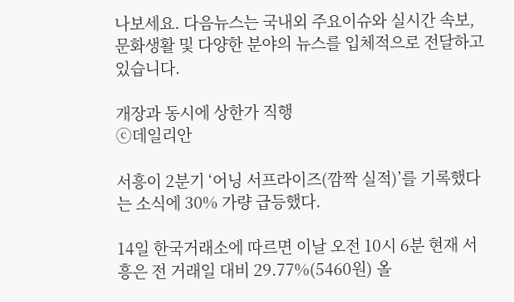나보세요. 다음뉴스는 국내외 주요이슈와 실시간 속보, 문화생활 및 다양한 분야의 뉴스를 입체적으로 전달하고 있습니다.

개장과 동시에 상한가 직행
ⓒ데일리안

서흥이 2분기 ‘어닝 서프라이즈(깜짝 실적)’를 기록했다는 소식에 30% 가량 급등했다.

14일 한국거래소에 따르면 이날 오전 10시 6분 현재 서흥은 전 거래일 대비 29.77%(5460원) 올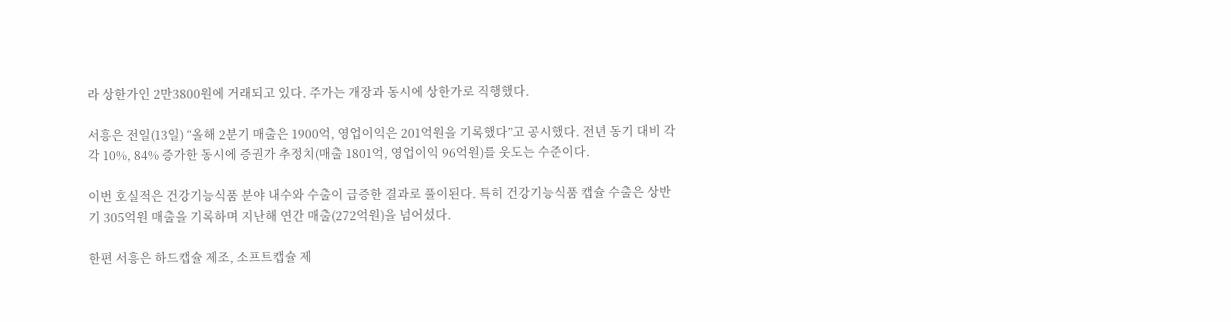라 상한가인 2만3800원에 거래되고 있다. 주가는 개장과 동시에 상한가로 직행했다.

서흥은 전일(13일) “올해 2분기 매출은 1900억, 영업이익은 201억원을 기록했다”고 공시했다. 전년 동기 대비 각각 10%, 84% 증가한 동시에 증권가 추정치(매출 1801억, 영업이익 96억원)를 웃도는 수준이다.

이번 호실적은 건강기능식품 분야 내수와 수출이 급증한 결과로 풀이된다. 특히 건강기능식품 캡슐 수출은 상반기 305억원 매출을 기록하며 지난해 연간 매출(272억원)을 넘어섰다.

한편 서흥은 하드캡슐 제조, 소프트캡슐 제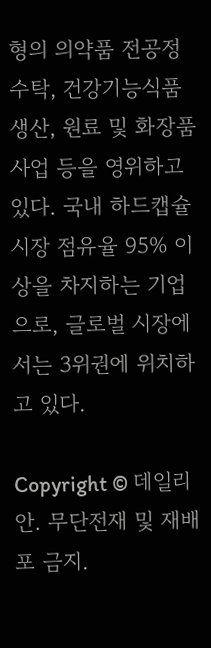형의 의약품 전공정 수탁, 건강기능식품 생산, 원료 및 화장품 사업 등을 영위하고 있다. 국내 하드캡슐 시장 점유율 95% 이상을 차지하는 기업으로, 글로벌 시장에서는 3위권에 위치하고 있다.

Copyright © 데일리안. 무단전재 및 재배포 금지.